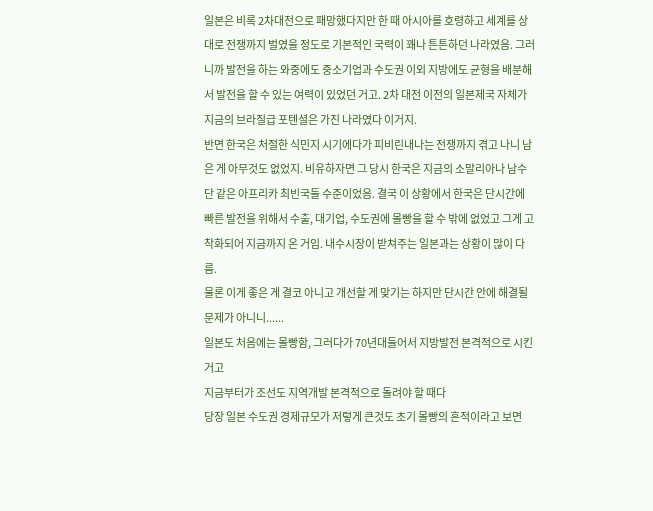일본은 비록 2차대전으로 패망했다지만 한 때 아시아를 호령하고 세계를 상대로 전쟁까지 벌였을 정도로 기본적인 국력이 꽤나 튼튼하던 나라였음. 그러니까 발전을 하는 와중에도 중소기업과 수도권 이외 지방에도 균형을 배분해서 발전을 할 수 있는 여력이 있었던 거고. 2차 대전 이전의 일본제국 자체가 지금의 브라질급 포텐셜은 가진 나라였다 이거지.
반면 한국은 처절한 식민지 시기에다가 피비린내나는 전쟁까지 겪고 나니 남은 게 아무것도 없었지. 비유하자면 그 당시 한국은 지금의 소말리아나 남수단 같은 아프리카 최빈국들 수준이었음. 결국 이 상황에서 한국은 단시간에 빠른 발전을 위해서 수출, 대기업, 수도권에 몰빵을 할 수 밖에 없었고 그게 고착화되어 지금까지 온 거임. 내수시장이 받쳐주는 일본과는 상황이 많이 다름.
물론 이게 좋은 게 결코 아니고 개선할 게 맞기는 하지만 단시간 안에 해결될 문제가 아니니......
일본도 처음에는 몰빵함, 그러다가 70년대들어서 지방발전 본격적으로 시킨거고
지금부터가 조선도 지역개발 본격적으로 돌려야 할 때다
당장 일본 수도권 경제규모가 저렇게 큰것도 초기 몰빵의 흔적이라고 보면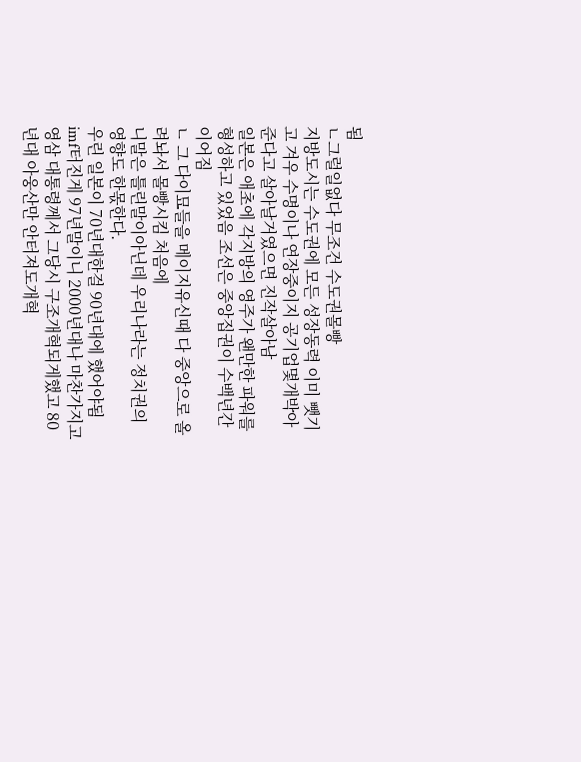됨
ㄴ그럴일없다 무조건 수도권몰빵
지방도시는 수도권에 모든 성장동력 이미 뺏기고 겨우 수명이나 연장중이지 공기업몇개박아준다고 살아날거였으면 진작살아남
일본은 애초에 각지방의 영주가 왠만한 파워를 형성하고 있었음 조선은 중앙집권이 수백년간 이어짐
ㄴ 그 다이묘들을 메이지유신때 다 중앙으로 올려놔서 몰빵시킴 처음에
니말은 틀린말이아닌데 우리나라는 정치권의 영향도 한몫한다.
우린 일본이 70년대한걸 90년대에 했어야됨 imf터진게 97년말이니 2000년대나 마찬가지고 영삼 대통령께서 그당시 구조개혁되게했고 80년대 아웅산만 안터져도개혁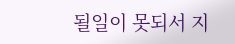될일이 못되서 지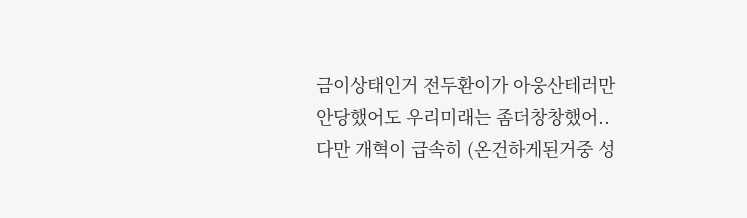금이상태인거 전두환이가 아웅산테러만 안당했어도 우리미래는 좀더창창했어..
다만 개혁이 급속히 (온건하게된거중 성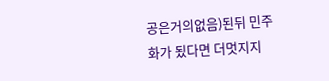공은거의없음)된뒤 민주화가 됬다면 더멋지지